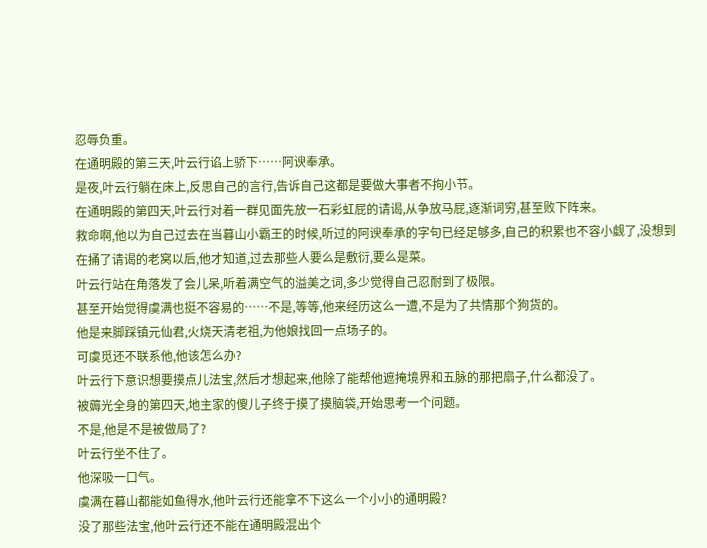忍辱负重。
在通明殿的第三天,叶云行谄上骄下……阿谀奉承。
是夜,叶云行躺在床上,反思自己的言行,告诉自己这都是要做大事者不拘小节。
在通明殿的第四天,叶云行对着一群见面先放一石彩虹屁的请谒,从争放马屁,逐渐词穷,甚至败下阵来。
救命啊,他以为自己过去在当暮山小霸王的时候,听过的阿谀奉承的字句已经足够多,自己的积累也不容小觑了,没想到在捅了请谒的老窝以后,他才知道,过去那些人要么是敷衍,要么是菜。
叶云行站在角落发了会儿呆,听着满空气的溢美之词,多少觉得自己忍耐到了极限。
甚至开始觉得虞满也挺不容易的……不是,等等,他来经历这么一遭,不是为了共情那个狗货的。
他是来脚踩镇元仙君,火烧天清老祖,为他娘找回一点场子的。
可虞觅还不联系他,他该怎么办?
叶云行下意识想要摸点儿法宝,然后才想起来,他除了能帮他遮掩境界和五脉的那把扇子,什么都没了。
被薅光全身的第四天,地主家的傻儿子终于摸了摸脑袋,开始思考一个问题。
不是,他是不是被做局了?
叶云行坐不住了。
他深吸一口气。
虞满在暮山都能如鱼得水,他叶云行还能拿不下这么一个小小的通明殿?
没了那些法宝,他叶云行还不能在通明殿混出个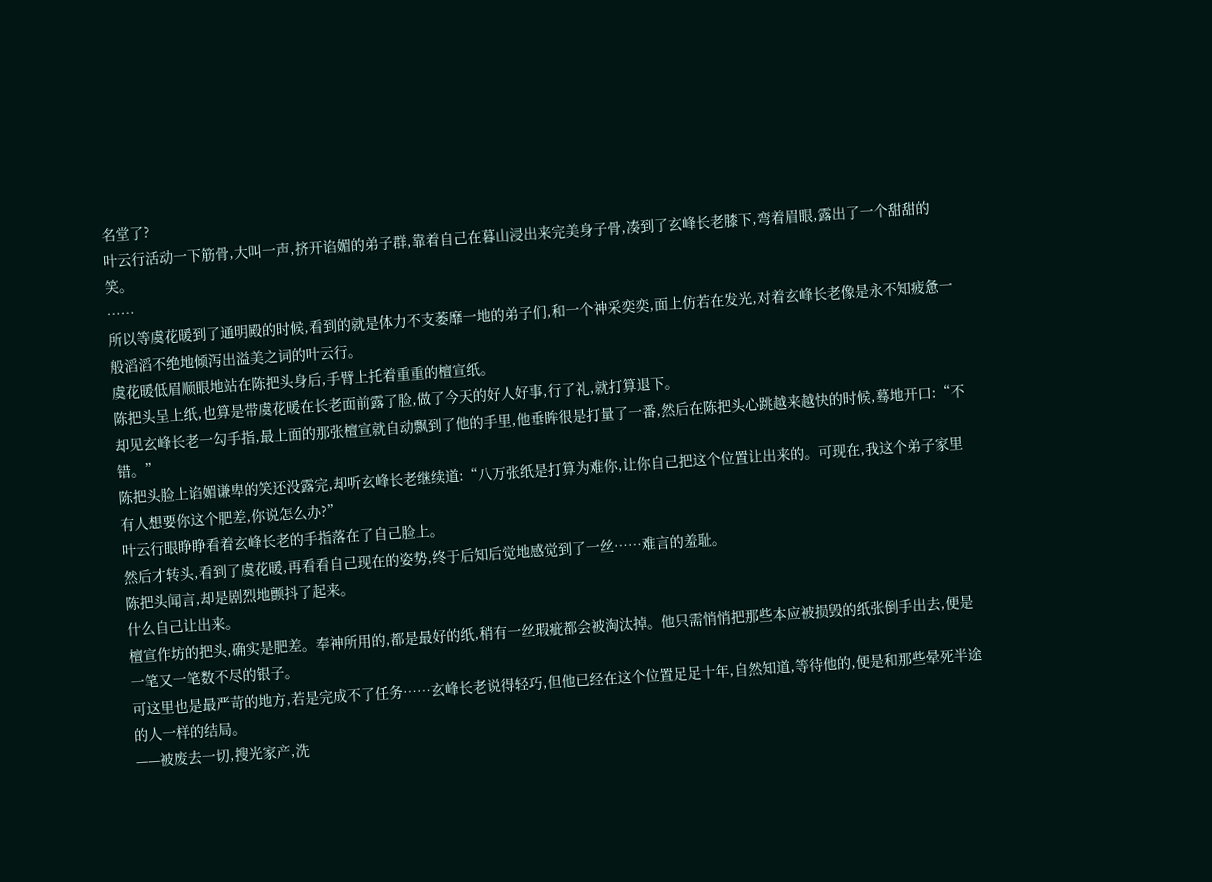名堂了?
叶云行活动一下筋骨,大叫一声,挤开谄媚的弟子群,靠着自己在暮山浸出来完美身子骨,凑到了玄峰长老膝下,弯着眉眼,露出了一个甜甜的笑。
……
所以等虞花暖到了通明殿的时候,看到的就是体力不支萎靡一地的弟子们,和一个神采奕奕,面上仿若在发光,对着玄峰长老像是永不知疲惫一般滔滔不绝地倾泻出溢美之词的叶云行。
虞花暖低眉顺眼地站在陈把头身后,手臂上托着重重的檀宣纸。
陈把头呈上纸,也算是带虞花暖在长老面前露了脸,做了今天的好人好事,行了礼,就打算退下。
却见玄峰长老一勾手指,最上面的那张檀宣就自动飘到了他的手里,他垂眸很是打量了一番,然后在陈把头心跳越来越快的时候,蓦地开口:“不错。”
陈把头脸上谄媚谦卑的笑还没露完,却听玄峰长老继续道:“八万张纸是打算为难你,让你自己把这个位置让出来的。可现在,我这个弟子家里有人想要你这个肥差,你说怎么办?”
叶云行眼睁睁看着玄峰长老的手指落在了自己脸上。
然后才转头,看到了虞花暖,再看看自己现在的姿势,终于后知后觉地感觉到了一丝……难言的羞耻。
陈把头闻言,却是剧烈地颤抖了起来。
什么自己让出来。
檀宣作坊的把头,确实是肥差。奉神所用的,都是最好的纸,稍有一丝瑕疵都会被淘汰掉。他只需悄悄把那些本应被损毁的纸张倒手出去,便是一笔又一笔数不尽的银子。
可这里也是最严苛的地方,若是完成不了任务……玄峰长老说得轻巧,但他已经在这个位置足足十年,自然知道,等待他的,便是和那些晕死半途的人一样的结局。
——被废去一切,搜光家产,洗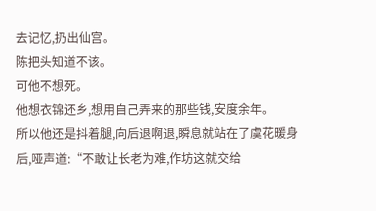去记忆,扔出仙宫。
陈把头知道不该。
可他不想死。
他想衣锦还乡,想用自己弄来的那些钱,安度余年。
所以他还是抖着腿,向后退啊退,瞬息就站在了虞花暖身后,哑声道:“不敢让长老为难,作坊这就交给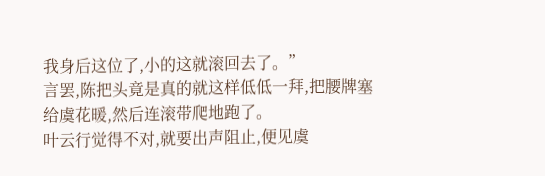我身后这位了,小的这就滚回去了。”
言罢,陈把头竟是真的就这样低低一拜,把腰牌塞给虞花暖,然后连滚带爬地跑了。
叶云行觉得不对,就要出声阻止,便见虞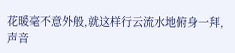花暖毫不意外般,就这样行云流水地俯身一拜,声音